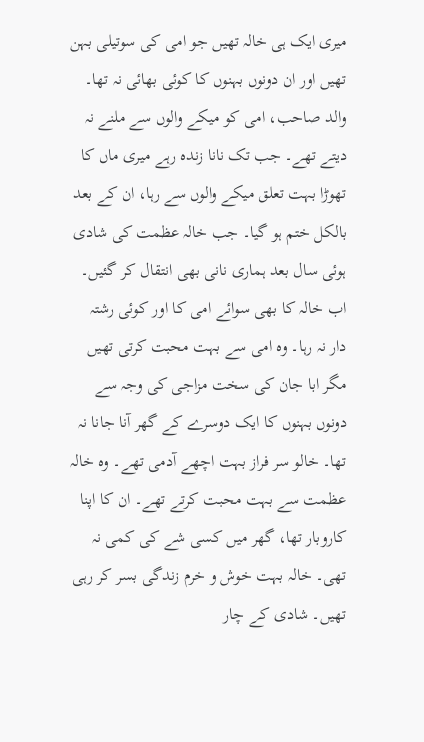میری ایک ہی خالہ تھیں جو امی کی سوتیلی بہن تھیں اور ان دونوں بہنوں کا کوئی بھائی نہ تھا۔ والد صاحب، امی کو میکے والوں سے ملنے نہ دیتے تھے۔ جب تک نانا زندہ رہے میری ماں کا تھوڑا بہت تعلق میکے والوں سے رہا، ان کے بعد بالکل ختم ہو گیا۔ جب خالہ عظمت کی شادی ہوئی سال بعد ہماری نانی بھی انتقال کر گئیں۔ اب خالہ کا بھی سوائے امی کا اور کوئی رشتہ دار نہ رہا۔ وہ امی سے بہت محبت کرتی تھیں مگر ابا جان کی سخت مزاجی کی وجہ سے دونوں بہنوں کا ایک دوسرے کے گھر آنا جانا نہ تھا۔ خالو سر فراز بہت اچھے آدمی تھے۔ وہ خالہ عظمت سے بہت محبت کرتے تھے۔ ان کا اپنا کاروبار تھا، گھر میں کسی شے کی کمی نہ تھی۔ خالہ بہت خوش و خرم زندگی بسر کر رہی تھیں۔ شادی کے چار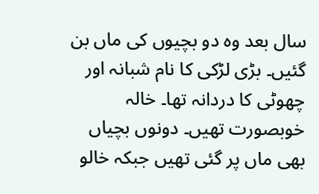سال بعد وہ دو بچیوں کی ماں بن گئیں۔ بڑی لڑکی کا نام شبانہ اور چھوٹی کا دردانہ تھا۔ خالہ خوبصورت تھیں۔ دونوں بچیاں بھی ماں پر گئی تھیں جبکہ خالو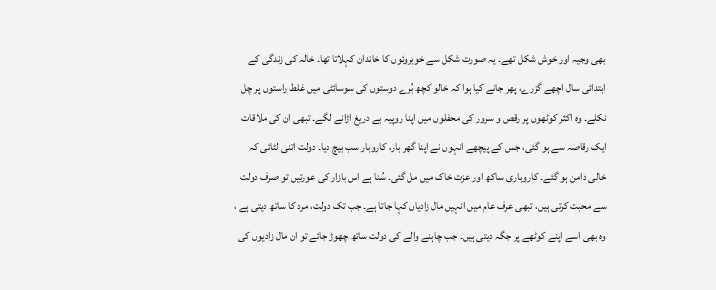بھی وجیہ اور خوش شکل تھے۔ یہ صورت شکل سے خوبروئوں کا خاندان کہلاتا تھا۔ خالہ کی زندگی کے ابتدائی سال اچھے گزرے، پھر جانے کیا ہوا کہ خالو کچھ بُرے دوستوں کی سوسائٹی میں غلط راستوں پر چل نکلے۔ وہ اکثر کوٹھوں پر رقص و سرور کی محفلوں میں اپنا روپیہ بے دریغ اڑانے لگے۔ تبھی ان کی ملاقات ایک رقاصہ سے ہو گئی، جس کے پیچھے انہوں نے اپنا گھر بار، کاروبار سب بیچ دیا۔ دولت اتنی لٹائی کہ خالی دامن ہو گئے۔ کاروباری ساکھ اور عزت خاک میں مل گئی۔ سُنا ہے اس بازار کی عورتیں تو صرف دولت سے محبت کرتی ہیں، تبھی عرف عام میں انہیں مال زادیاں کہا جاتا ہے۔ جب تک دولت، مرد کا ساتھ دیتی ہے ، وہ بھی اسے اپنے کوٹھے پر جگہ دیتی ہیں۔ جب چاہنے والے کی دولت ساتھ چھوڑ جائے تو ان مال زادیوں کی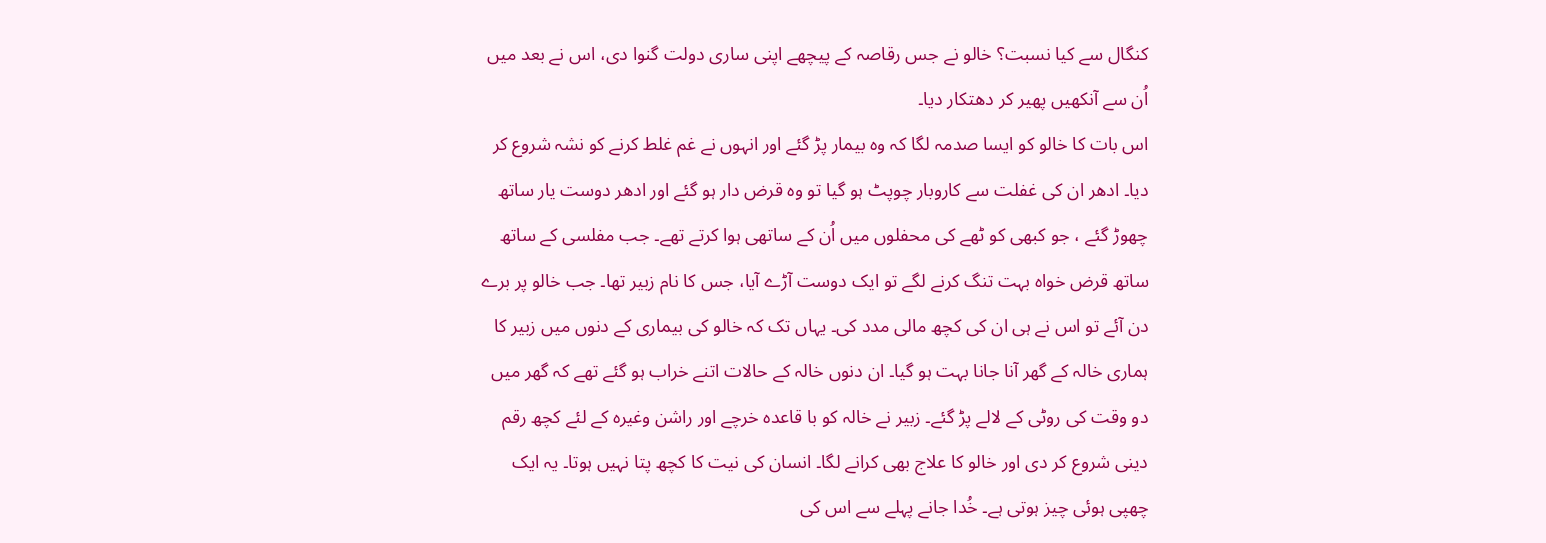کنگال سے کیا نسبت؟ خالو نے جس رقاصہ کے پیچھے اپنی ساری دولت گنوا دی، اس نے بعد میں اُن سے آنکھیں پھیر کر دھتکار دیا۔
اس بات کا خالو کو ایسا صدمہ لگا کہ وہ بیمار پڑ گئے اور انہوں نے غم غلط کرنے کو نشہ شروع کر دیا۔ ادھر ان کی غفلت سے کاروبار چوپٹ ہو گیا تو وہ قرض دار ہو گئے اور ادھر دوست یار ساتھ چھوڑ گئے ، جو کبھی کو ٹھے کی محفلوں میں اُن کے ساتھی ہوا کرتے تھے۔ جب مفلسی کے ساتھ ساتھ قرض خواہ بہت تنگ کرنے لگے تو ایک دوست آڑے آیا، جس کا نام زبیر تھا۔ جب خالو پر برے دن آئے تو اس نے ہی ان کی کچھ مالی مدد کی۔ یہاں تک کہ خالو کی بیماری کے دنوں میں زبیر کا ہماری خالہ کے گھر آنا جانا بہت ہو گیا۔ ان دنوں خالہ کے حالات اتنے خراب ہو گئے تھے کہ گھر میں دو وقت کی روٹی کے لالے پڑ گئے۔ زبیر نے خالہ کو با قاعدہ خرچے اور راشن وغیرہ کے لئے کچھ رقم دینی شروع کر دی اور خالو کا علاج بھی کرانے لگا۔ انسان کی نیت کا کچھ پتا نہیں ہوتا۔ یہ ایک چھپی ہوئی چیز ہوتی ہے۔ خُدا جانے پہلے سے اس کی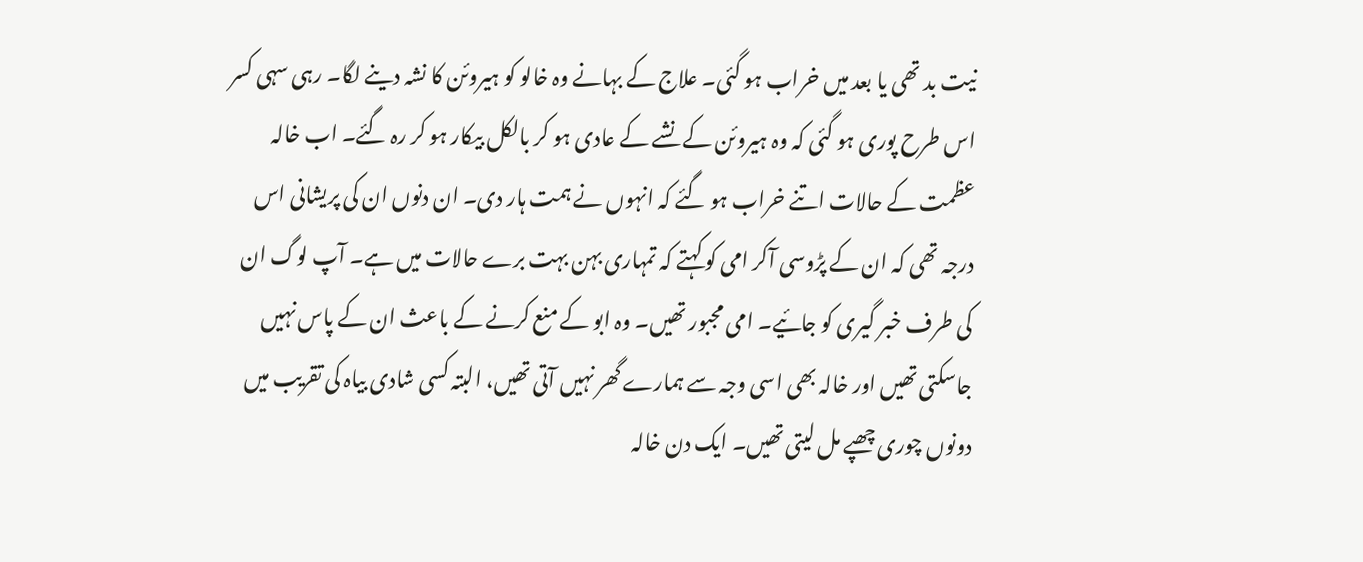نیت بد تھی یا بعد میں خراب ہو گئی۔ علاج کے بہانے وہ خالو کو ہیروئن کا نشہ دینے لگا۔ رہی سہی کسر اس طرح پوری ہو گئی کہ وہ ہیروئن کے نشے کے عادی ہو کر بالکل بیکار ہو کر رہ گئے۔ اب خالہ عظمت کے حالات اتنے خراب ہو گئے کہ انہوں نے ہمت ہار دی۔ ان دنوں ان کی پریشانی اس درجہ تھی کہ ان کے پڑوسی آکر امی کو کہتے کہ تمہاری بہن بہت برے حالات میں ہے۔ آپ لوگ ان کی طرف خبر گیری کو جائیے۔ امی مجبور تھیں۔ وہ ابو کے منع کرنے کے باعث ان کے پاس نہیں جاسکتی تھیں اور خالہ بھی اسی وجہ سے ہمارے گھر نہیں آتی تھیں، البتہ کسی شادی بیاہ کی تقریب میں دونوں چوری چھپے مل لیتی تھیں۔ ایک دن خالہ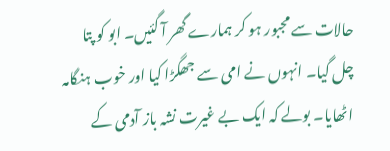حالات سے مجبور ہو کر ہمارے گھر آ گئیں۔ ابو کو پتا چل گیا۔ انہوں نے امی سے جھگڑا کیا اور خوب ہنگامہ اٹھایا۔ بولے کہ ایک بے غیرت نشہ باز آدمی کے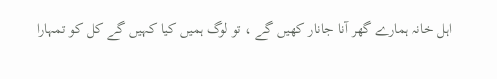اہل خانہ ہمارے گھر آنا جانار کھیں گے ، تو لوگ ہمیں کیا کہیں گے کل کو تمہارا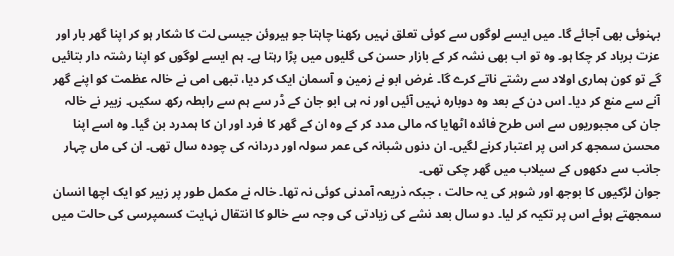بہنوئی بھی آجائے گا۔ میں ایسے لوگوں سے کوئی تعلق نہیں رکھنا چاہتا جو ہیروئن جیسی لت کا شکار ہو کر اپنا گھر بار اور عزت برباد کر چکا ہو۔ وہ تو اب بھی نشہ کر کے بازار حسن کی گلیوں میں پڑا رہتا ہے۔ ہم ایسے لوگوں کو اپنا رشتہ دار بتائیں گے تو کون ہماری اولاد سے رشتے ناتے کرے گا۔ غرض ابو نے زمین و آسمان ایک کر دیا، تبھی امی نے خالہ عظمت کو اپنے گھر آنے سے منع کر دیا۔ اس دن کے بعد وہ دوبارہ نہیں آئیں اور نہ ہی ابو جان کے ڈر سے ہم سے رابطہ رکھ سکیں۔ زبیر نے خالہ جان کی مجبوریوں سے اس طرح فائدہ اٹھایا کہ مالی مدد کر کے وہ ان کے گھر کا فرد اور ان کا ہمدرد بن گیا۔ وہ اسے اپنا محسن سمجھ کر اس پر اعتبار کرنے لگیں۔ ان دنوں شبانہ کی عمر سولہ اور دردانہ کی چودہ سال تھی۔ ان کی ماں چہار جانب سے دکھوں کے سیلاب میں گھر چکی تھی۔
جوان لڑکیوں کا بوجھ اور شوہر کی یہ حالت ، جبکہ ذریعہ آمدنی کوئی نہ تھا۔ خالہ نے مکمل طور پر زبیر کو ایک اچھا انسان سمجھتے ہوئے اس پر تکیہ کر لیا۔ دو سال بعد نشے کی زیادتی کی وجہ سے خالو کا انتقال نہایت کسمپرسی کی حالت میں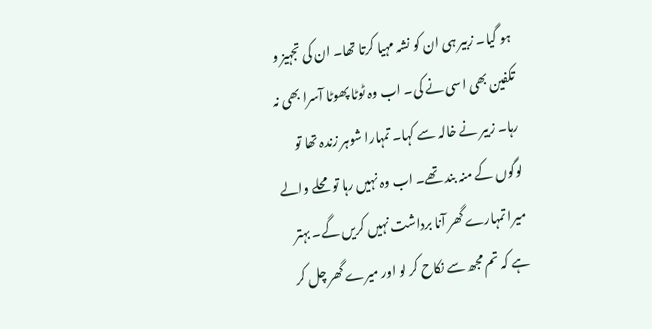ہو گیا۔ زبیر ہی ان کو نشہ مہیا کرتا تھا۔ ان کی تجہیز و تکفین بھی اسی نے کی۔ اب وہ ٹوٹا پھوٹا آسرا بھی نہ رہا۔ زبیر نے خالہ سے کہا۔ تمہارا شوہر زندہ تھا تو لوگوں کے منہ بند تھے۔ اب وہ نہیں رہا تو محلے والے میرا تمہارے گھر آنا برداشت نہیں کریں گے۔ بہتر ہے کہ تم مجھ سے نکاح کر لو اور میرے گھر چل کر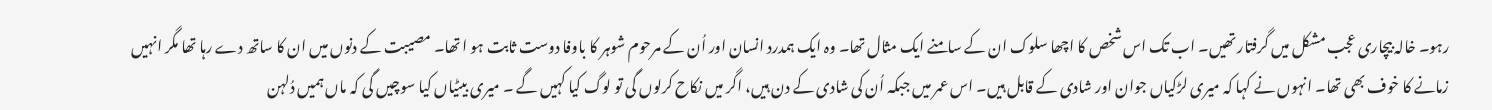رہو۔ خالہ بیچاری عجب مشکل میں گرفتار تھیں۔ اب تک اس شخص کا اچھا سلوک ان کے سامنے ایک مثال تھا۔ وہ ایک ہمدرد انسان اور اُن کے مرحوم شوہر کا باوفا دوست ثابت ہو ا تھا۔ مصیبت کے دنوں میں ان کا ساتھ دے رہا تھا مگر انہیں زمانے کا خوف بھی تھا۔ انہوں نے کہا کہ میری لڑکیاں جوان اور شادی کے قابل ہیں۔ اس عمر میں جبکہ اُن کی شادی کے دن ہیں، اگر میں نکاح کرلوں گی تو لوگ کیا کہیں گے ۔ میری بیٹیاں کیا سوچیں گی کہ ماں ہمیں دُلہن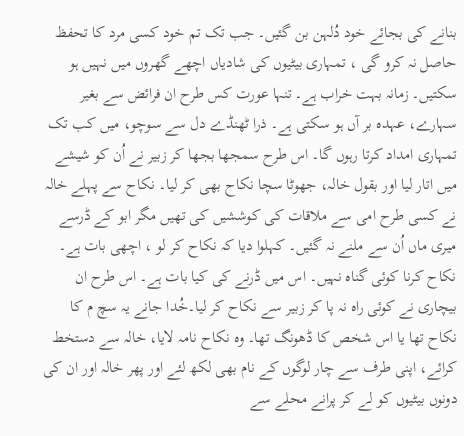بنانے کی بجائے خود دُلہن بن گئیں۔ جب تک تم خود کسی مرد کا تحفظ حاصل نہ کرو گی ، تمہاری بیٹیوں کی شادیاں اچھے گھروں میں نہیں ہو سکتیں۔ زمانہ بہت خراب ہے۔ تنہا عورت کس طرح ان فرائض سے بغیر سہارے، عہدہ بر آں ہو سکتی ہے۔ ذرا ٹھنڈے دل سے سوچو، میں کب تک تمہاری امداد کرتا رہوں گا۔ اس طرح سمجھا بجھا کر زبیر نے اُن کو شیشے میں اتار لیا اور بقول خالہ، جھوٹا سچا نکاح بھی کر لیا۔ نکاح سے پہلے خالہ نے کسی طرح امی سے ملاقات کی کوششیں کی تھیں مگر ابو کے ڈرسے میری ماں اُن سے ملنے نہ گئیں۔ کہلوا دیا کہ نکاح کر لو ، اچھی بات ہے۔ نکاح کرنا کوئی گناہ نہیں۔ اس میں ڈرنے کی کیا بات ہے۔ اس طرح ان بیچاری نے کوئی راہ نہ پا کر زبیر سے نکاح کر لیا۔خُدا جانے یہ سچ م کا نکاح تھا یا اس شخص کا ڈھونگ تھا۔ وہ نکاح نامہ لایا، خالہ سے دستخط کرائے، اپنی طرف سے چار لوگوں کے نام بھی لکھ لئے اور پھر خالہ اور ان کی دونوں بیٹیوں کو لے کر پرانے محلے سے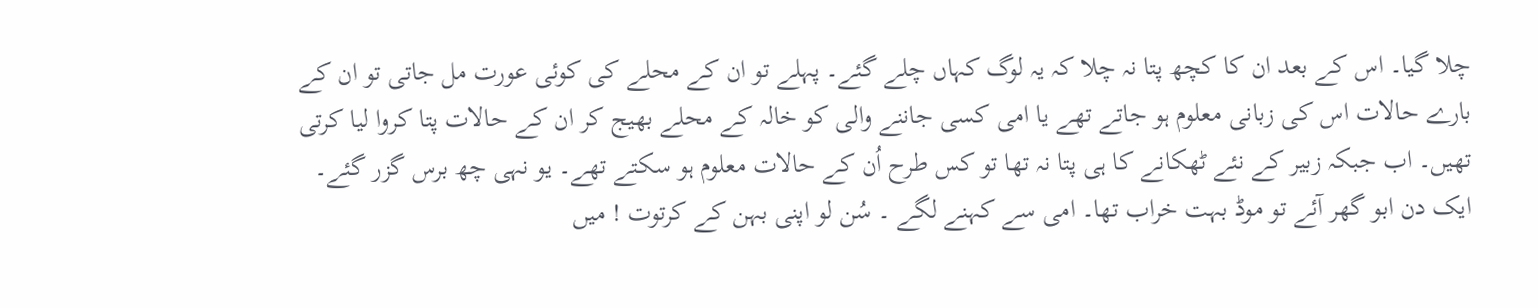چلا گیا۔ اس کے بعد ان کا کچھ پتا نہ چلا کہ یہ لوگ کہاں چلے گئے۔ پہلے تو ان کے محلے کی کوئی عورت مل جاتی تو ان کے بارے حالات اس کی زبانی معلوم ہو جاتے تھے یا امی کسی جاننے والی کو خالہ کے محلے بھیج کر ان کے حالات پتا کروا لیا کرتی تھیں۔ اب جبکہ زبیر کے نئے ٹھکانے کا ہی پتا نہ تھا تو کس طرح اُن کے حالات معلوم ہو سکتے تھے۔ یو نہی چھ برس گزر گئے۔ ایک دن ابو گھر آئے تو موڈ بہت خراب تھا۔ امی سے کہنے لگے ۔ سُن لو اپنی بہن کے کرتوت ! میں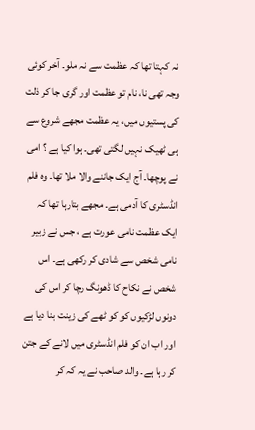نہ کہتا تھا کہ عظمت سے نہ ملو۔ آخر کوئی وجہ تھی نا، نام تو عظمت اور گری جا کر ذلت کی پستیوں میں، یہ عظمت مجھے شروع سے ہی ٹھیک نہیں لگتی تھی۔ ہوا کیا ہے ؟ امی نے پوچھا۔ آج ایک جاننے والا ملا تھا۔ وہ فلم انڈسٹری کا آدمی ہے۔ مجھے بتارہا تھا کہ ایک عظمت نامی عورت ہے ، جس نے زبیر نامی شخص سے شادی کر رکھی ہے۔ اس شخص نے نکاح کا ڈھونگ رچا کر اس کی دونوں لڑکیوں کو کو ٹھے کی زینت بنا دیا ہے اور اب ان کو فلم انڈسٹری میں لانے کے جتن کر رہا ہے۔ والد صاحب نے یہ کہ کر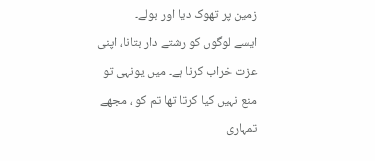زمین پر تھوک دیا اور بولے۔
ایسے لوگوں کو رشتے دار بتانا، اپنی عزت خراب کرنا ہے۔ میں یونہی تو منع نہیں کیا کرتا تھا تم کو ، مجھے تمہاری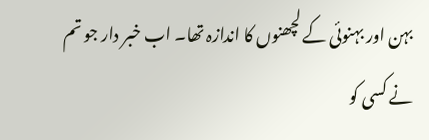بہن اور بہنوئی کے لچھنوں کا اندازہ تھا۔ اب خبر دار جو تم نے کسی کو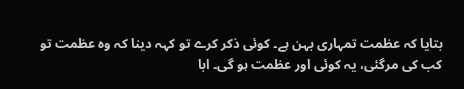بتایا کہ عظمت تمہاری بہن ہے۔ کوئی ذکر کرے تو کہہ دینا کہ وہ عظمت تو کب کی مرگئی، یہ کوئی اور عظمت ہو گی۔ ابا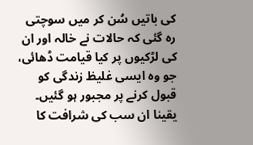کی باتیں سُن کر میں سوچتی رہ گئی کہ حالات نے خالہ اور ان کی لڑکیوں پر کیا قیامت ڈھائی، جو وہ ایسی غلیظ زندگی کو قبول کرنے پر مجبور ہو گئیں۔ یقینا ان سب کی شرافت کا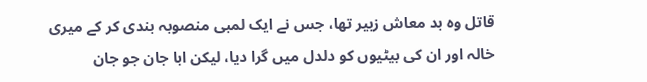قاتل وہ بد معاش زبیر تھا، جس نے ایک لمبی منصوبہ بندی کر کے میری خالہ اور ان کی بیٹیوں کو دلدل میں گرا دیا، لیکن ابا جان جو جان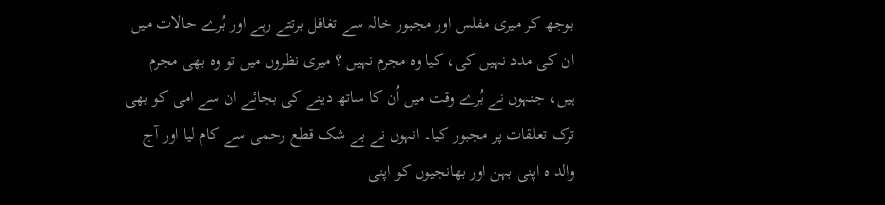بوجھ کر میری مفلس اور مجبور خالہ سے تغافل برتتے رہے اور بُرے حالات میں ان کی مدد نہیں کی، کیا وہ مجرم نہیں ؟ میری نظروں میں تو وہ بھی مجرم ہیں، جنہوں نے بُرے وقت میں اُن کا ساتھ دینے کی بجائے ان سے امی کو بھی ترک تعلقات پر مجبور کیا۔ انہوں نے بے شک قطع رحمی سے کام لیا اور آج والد ہ اپنی بہن اور بھانجیوں کو اپنی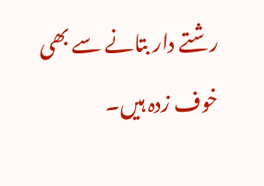رشتے دار بتانے سے بھی خوف زدہ ہیں۔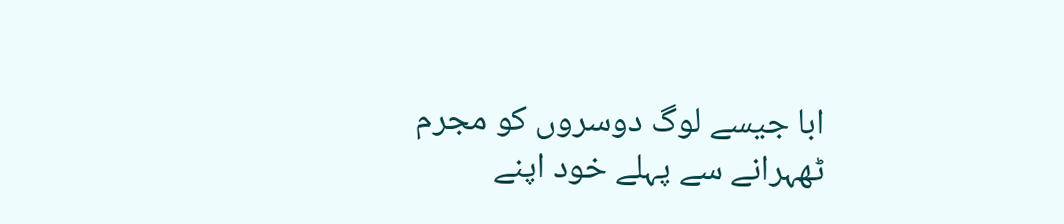ابا جیسے لوگ دوسروں کو مجرم ٹھہرانے سے پہلے خود اپنے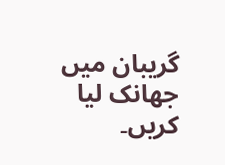گریبان میں جھانک لیا کریں۔